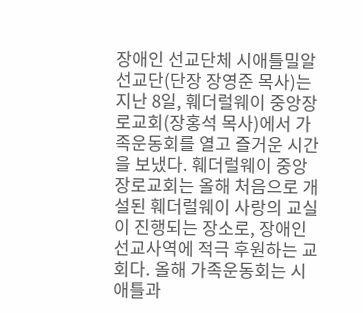장애인 선교단체 시애틀밀알선교단(단장 장영준 목사)는 지난 8일, 훼더럴웨이 중앙장로교회(장홍석 목사)에서 가족운동회를 열고 즐거운 시간을 보냈다. 훼더럴웨이 중앙장로교회는 올해 처음으로 개설된 훼더럴웨이 사랑의 교실이 진행되는 장소로, 장애인 선교사역에 적극 후원하는 교회다. 올해 가족운동회는 시애틀과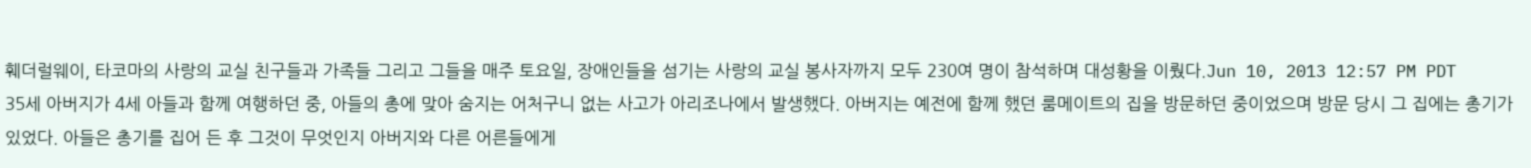훼더럴웨이, 타코마의 사랑의 교실 친구들과 가족들 그리고 그들을 매주 토요일, 장애인들을 섬기는 사랑의 교실 봉사자까지 모두 230여 명이 참석하며 대성황을 이뤘다.Jun 10, 2013 12:57 PM PDT
35세 아버지가 4세 아들과 함께 여행하던 중, 아들의 총에 맞아 숨지는 어처구니 없는 사고가 아리조나에서 발생했다. 아버지는 예전에 함께 했던 룸메이트의 집을 방문하던 중이었으며 방문 당시 그 집에는 총기가 있었다. 아들은 총기를 집어 든 후 그것이 무엇인지 아버지와 다른 어른들에게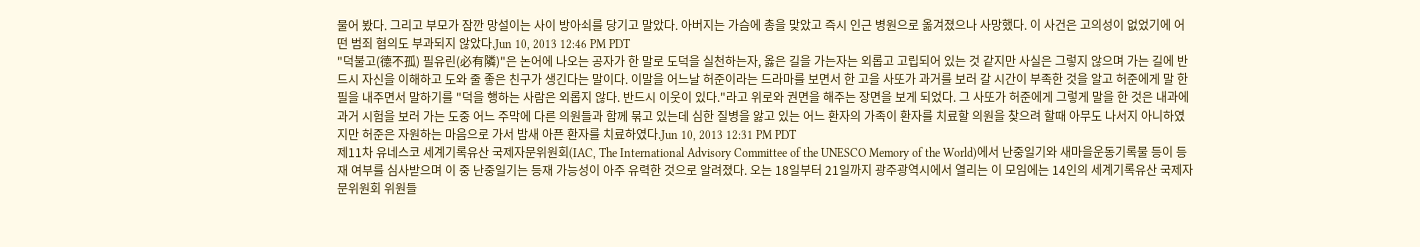물어 봤다. 그리고 부모가 잠깐 망설이는 사이 방아쇠를 당기고 말았다. 아버지는 가슴에 총을 맞았고 즉시 인근 병원으로 옮겨졌으나 사망했다. 이 사건은 고의성이 없었기에 어떤 범죄 혐의도 부과되지 않았다.Jun 10, 2013 12:46 PM PDT
"덕불고(德不孤) 필유린(必有隣)"은 논어에 나오는 공자가 한 말로 도덕을 실천하는자, 옳은 길을 가는자는 외롭고 고립되어 있는 것 같지만 사실은 그렇지 않으며 가는 길에 반드시 자신을 이해하고 도와 줄 좋은 친구가 생긴다는 말이다. 이말을 어느날 허준이라는 드라마를 보면서 한 고을 사또가 과거를 보러 갈 시간이 부족한 것을 알고 허준에게 말 한필을 내주면서 말하기를 "덕을 행하는 사람은 외롭지 않다. 반드시 이웃이 있다."라고 위로와 권면을 해주는 장면을 보게 되었다. 그 사또가 허준에게 그렇게 말을 한 것은 내과에 과거 시험을 보러 가는 도중 어느 주막에 다른 의원들과 함께 묶고 있는데 심한 질병을 앓고 있는 어느 환자의 가족이 환자를 치료할 의원을 찾으려 할때 아무도 나서지 아니하였지만 허준은 자원하는 마음으로 가서 밤새 아픈 환자를 치료하였다.Jun 10, 2013 12:31 PM PDT
제11차 유네스코 세계기록유산 국제자문위원회(IAC, The International Advisory Committee of the UNESCO Memory of the World)에서 난중일기와 새마을운동기록물 등이 등재 여부를 심사받으며 이 중 난중일기는 등재 가능성이 아주 유력한 것으로 알려졌다. 오는 18일부터 21일까지 광주광역시에서 열리는 이 모임에는 14인의 세계기록유산 국제자문위원회 위원들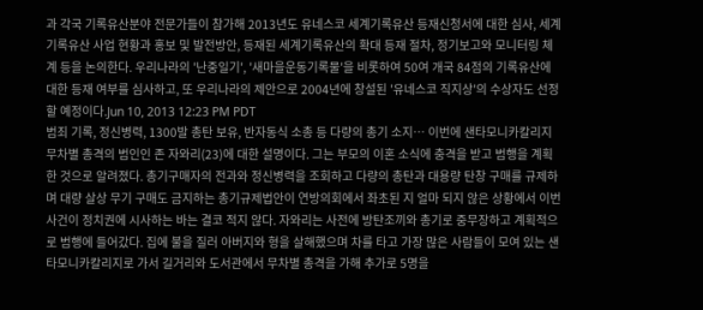과 각국 기록유산분야 전문가들이 참가해 2013년도 유네스코 세계기록유산 등재신청서에 대한 심사, 세계기록유산 사업 현황과 홍보 및 발전방안, 등재된 세계기록유산의 확대 등재 절차, 정기보고와 모니터링 체계 등을 논의한다. 우리나라의 '난중일기', '새마을운동기록물'을 비롯하여 50여 개국 84점의 기록유산에 대한 등재 여부를 심사하고, 또 우리나라의 제안으로 2004년에 창설된 '유네스코 직지상'의 수상자도 선정할 예정이다.Jun 10, 2013 12:23 PM PDT
범죄 기록, 정신병력, 1300발 총탄 보유, 반자동식 소총 등 다량의 총기 소지… 이번에 샌타모니카칼리지 무차별 총격의 범인인 존 자와리(23)에 대한 설명이다. 그는 부모의 이혼 소식에 충격을 받고 범행을 계획한 것으로 알려졌다. 총기구매자의 전과와 정신병력을 조회하고 다량의 총탄과 대용량 탄창 구매를 규제하며 대량 살상 무기 구매도 금지하는 총기규제법안이 연방의회에서 좌초된 지 얼마 되지 않은 상황에서 이번 사건이 정치권에 시사하는 바는 결코 적지 않다. 자와리는 사전에 방탄조끼와 총기로 중무장하고 계획적으로 범행에 들어갔다. 집에 불을 질러 아버지와 형을 살해했으며 차를 타고 가장 많은 사람들이 모여 있는 샌타모니카칼리지로 가서 길거리와 도서관에서 무차별 총격을 가해 추가로 5명을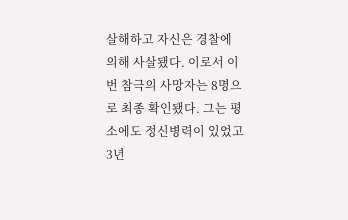살해하고 자신은 경찰에 의해 사살됐다. 이로서 이번 참극의 사망자는 8명으로 최종 확인됐다. 그는 평소에도 정신병력이 있었고 3년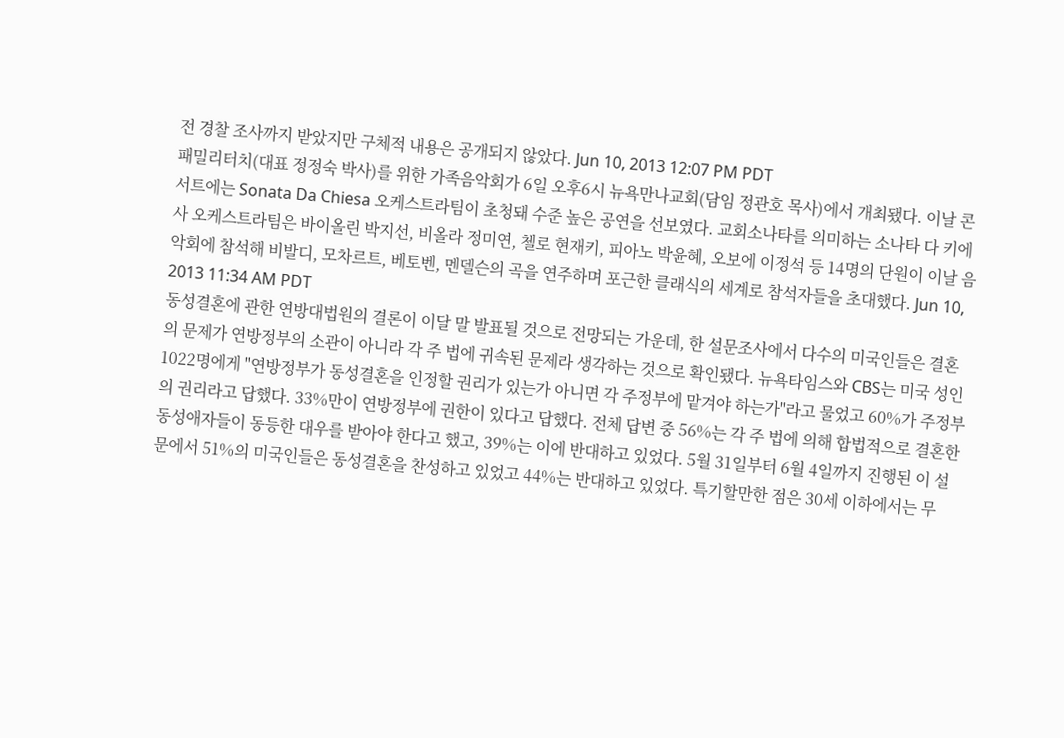전 경찰 조사까지 받았지만 구체적 내용은 공개되지 않았다. Jun 10, 2013 12:07 PM PDT
패밀리터치(대표 정정숙 박사)를 위한 가족음악회가 6일 오후6시 뉴욕만나교회(담임 정관호 목사)에서 개최됐다. 이날 콘서트에는 Sonata Da Chiesa 오케스트라팀이 초청돼 수준 높은 공연을 선보였다. 교회소나타를 의미하는 소나타 다 키에사 오케스트라팀은 바이올린 박지선, 비올라 정미연, 첼로 현재키, 피아노 박윤혜, 오보에 이정석 등 14명의 단원이 이날 음악회에 참석해 비발디, 모차르트, 베토벤, 멘델슨의 곡을 연주하며 포근한 클래식의 세계로 참석자들을 초대했다. Jun 10, 2013 11:34 AM PDT
동성결혼에 관한 연방대법원의 결론이 이달 말 발표될 것으로 전망되는 가운데, 한 설문조사에서 다수의 미국인들은 결혼의 문제가 연방정부의 소관이 아니라 각 주 법에 귀속된 문제라 생각하는 것으로 확인됐다. 뉴욕타임스와 CBS는 미국 성인 1022명에게 "연방정부가 동성결혼을 인정할 권리가 있는가 아니면 각 주정부에 맡겨야 하는가"라고 물었고 60%가 주정부의 권리라고 답했다. 33%만이 연방정부에 권한이 있다고 답했다. 전체 답변 중 56%는 각 주 법에 의해 합법적으로 결혼한 동성애자들이 동등한 대우를 받아야 한다고 했고, 39%는 이에 반대하고 있었다. 5월 31일부터 6월 4일까지 진행된 이 설문에서 51%의 미국인들은 동성결혼을 찬성하고 있었고 44%는 반대하고 있었다. 특기할만한 점은 30세 이하에서는 무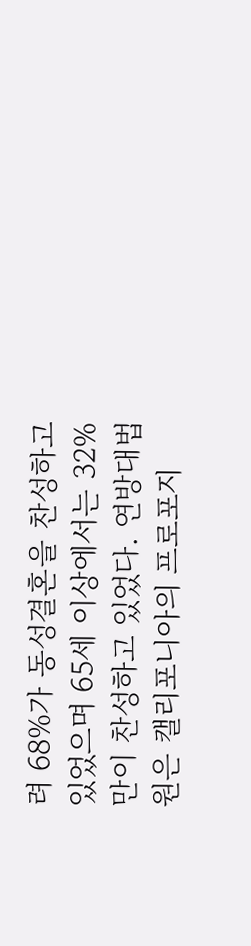려 68%가 동성결혼을 찬성하고 있었으며 65세 이상에서는 32%만이 찬성하고 있었다. 연방대법원은 캘리포니아의 프로포지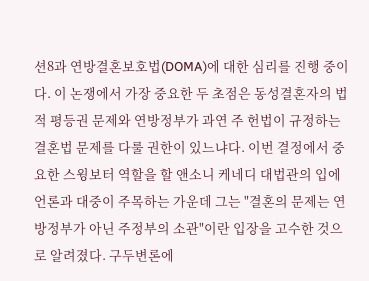션8과 연방결혼보호법(DOMA)에 대한 심리를 진행 중이다. 이 논쟁에서 가장 중요한 두 초점은 동성결혼자의 법적 평등권 문제와 연방정부가 과연 주 헌법이 규정하는 결혼법 문제를 다룰 권한이 있느냐다. 이번 결정에서 중요한 스윙보터 역할을 할 앤소니 케네디 대법관의 입에 언론과 대중이 주목하는 가운데 그는 "결혼의 문제는 연방정부가 아닌 주정부의 소관"이란 입장을 고수한 것으로 알려졌다. 구두변론에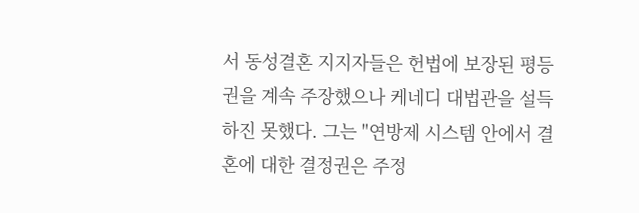서 동성결혼 지지자들은 헌법에 보장된 평등권을 계속 주장했으나 케네디 대법관을 설득하진 못했다. 그는 "연방제 시스템 안에서 결혼에 대한 결정권은 주정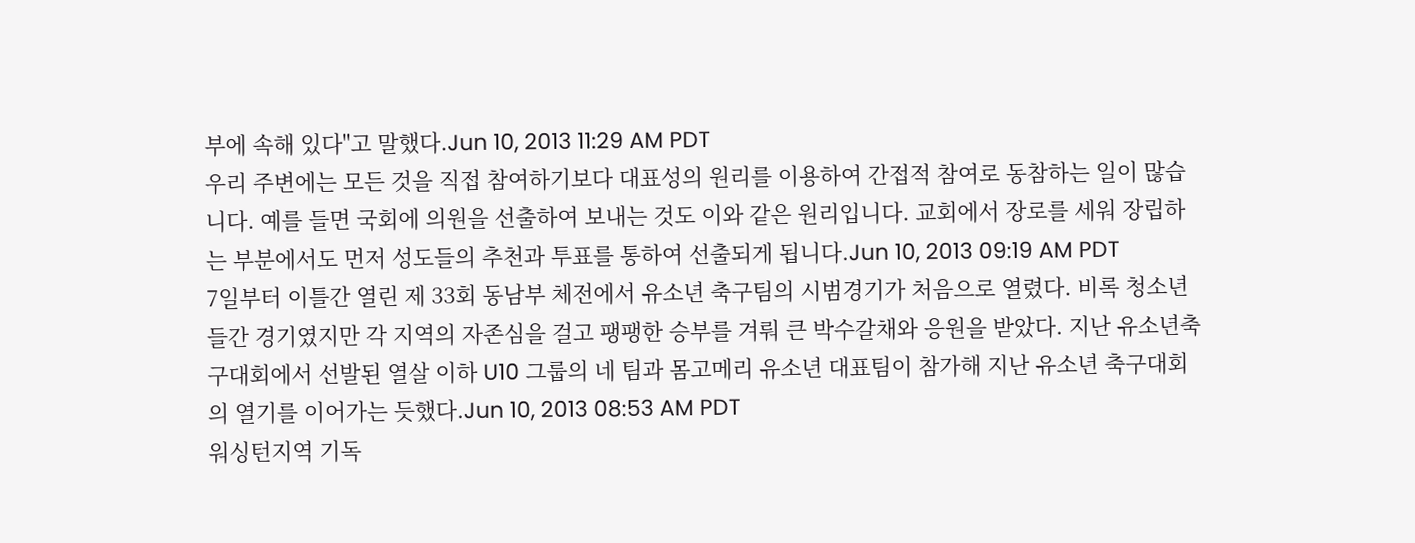부에 속해 있다"고 말했다.Jun 10, 2013 11:29 AM PDT
우리 주변에는 모든 것을 직접 참여하기보다 대표성의 원리를 이용하여 간접적 참여로 동참하는 일이 많습니다. 예를 들면 국회에 의원을 선출하여 보내는 것도 이와 같은 원리입니다. 교회에서 장로를 세워 장립하는 부분에서도 먼저 성도들의 추천과 투표를 통하여 선출되게 됩니다.Jun 10, 2013 09:19 AM PDT
7일부터 이틀간 열린 제 33회 동남부 체전에서 유소년 축구팀의 시범경기가 처음으로 열렸다. 비록 청소년들간 경기였지만 각 지역의 자존심을 걸고 팽팽한 승부를 겨뤄 큰 박수갈채와 응원을 받았다. 지난 유소년축구대회에서 선발된 열살 이하 U10 그룹의 네 팀과 몸고메리 유소년 대표팀이 참가해 지난 유소년 축구대회의 열기를 이어가는 듯했다.Jun 10, 2013 08:53 AM PDT
워싱턴지역 기독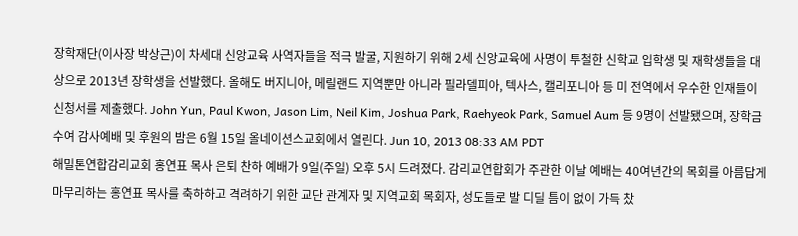장학재단(이사장 박상근)이 차세대 신앙교육 사역자들을 적극 발굴, 지원하기 위해 2세 신앙교육에 사명이 투철한 신학교 입학생 및 재학생들을 대상으로 2013년 장학생을 선발했다. 올해도 버지니아, 메릴랜드 지역뿐만 아니라 필라델피아, 텍사스, 캘리포니아 등 미 전역에서 우수한 인재들이 신청서를 제출했다. John Yun, Paul Kwon, Jason Lim, Neil Kim, Joshua Park, Raehyeok Park, Samuel Aum 등 9명이 선발됐으며, 장학금 수여 감사예배 및 후원의 밤은 6월 15일 올네이션스교회에서 열린다. Jun 10, 2013 08:33 AM PDT
해밀톤연합감리교회 홍연표 목사 은퇴 찬하 예배가 9일(주일) 오후 5시 드려졌다. 감리교연합회가 주관한 이날 예배는 40여년간의 목회를 아름답게 마무리하는 홍연표 목사를 축하하고 격려하기 위한 교단 관계자 및 지역교회 목회자, 성도들로 발 디딜 틈이 없이 가득 찼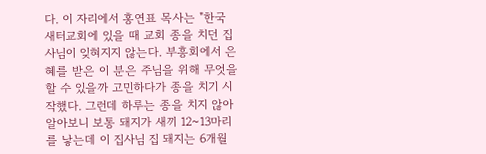다. 이 자리에서 홍연표 목사는 "한국 새터교회에 있을 때 교회 종을 치던 집사님이 잊혀지지 않는다. 부흥회에서 은혜를 받은 이 분은 주님을 위해 무엇을 할 수 있을까 고민하다가 종을 치기 시작했다. 그런데 하루는 종을 치지 않아 알아보니 보통 돼지가 새끼 12~13마리를 낳는데 이 집사님 집 돼지는 6개월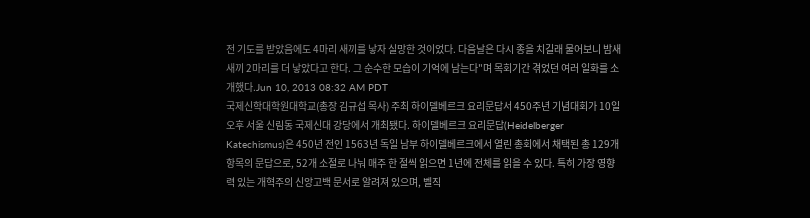전 기도를 받았음에도 4마리 새끼를 낳자 실망한 것이었다. 다음날은 다시 종을 치길래 물어보니 밤새 새끼 2마리를 더 낳았다고 한다. 그 순수한 모습이 기억에 남는다"며 목회기간 겪었던 여러 일화를 소개했다.Jun 10, 2013 08:32 AM PDT
국제신학대학원대학교(총장 김규섭 목사) 주최 하이델베르크 요리문답서 450주년 기념대회가 10일 오후 서울 신림동 국제신대 강당에서 개최됐다. 하이델베르크 요리문답(Heidelberger Katechismus)은 450년 전인 1563년 독일 남부 하이델베르크에서 열린 총회에서 채택된 총 129개 항목의 문답으로, 52개 소절로 나눠 매주 한 절씩 읽으면 1년에 전체를 읽을 수 있다. 특히 가장 영향력 있는 개혁주의 신앙고백 문서로 알려져 있으며, 벨직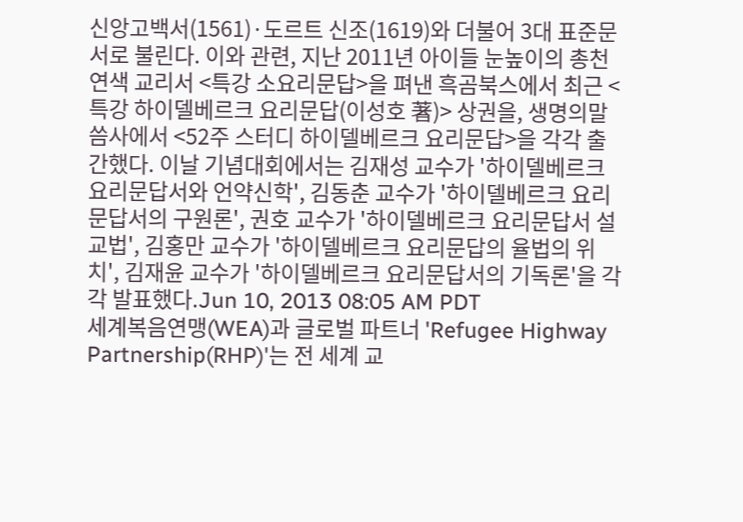신앙고백서(1561)·도르트 신조(1619)와 더불어 3대 표준문서로 불린다. 이와 관련, 지난 2011년 아이들 눈높이의 총천연색 교리서 <특강 소요리문답>을 펴낸 흑곰북스에서 최근 <특강 하이델베르크 요리문답(이성호 著)> 상권을, 생명의말씀사에서 <52주 스터디 하이델베르크 요리문답>을 각각 출간했다. 이날 기념대회에서는 김재성 교수가 '하이델베르크 요리문답서와 언약신학', 김동춘 교수가 '하이델베르크 요리문답서의 구원론', 권호 교수가 '하이델베르크 요리문답서 설교법', 김홍만 교수가 '하이델베르크 요리문답의 율법의 위치', 김재윤 교수가 '하이델베르크 요리문답서의 기독론'을 각각 발표했다.Jun 10, 2013 08:05 AM PDT
세계복음연맹(WEA)과 글로벌 파트너 'Refugee Highway Partnership(RHP)'는 전 세계 교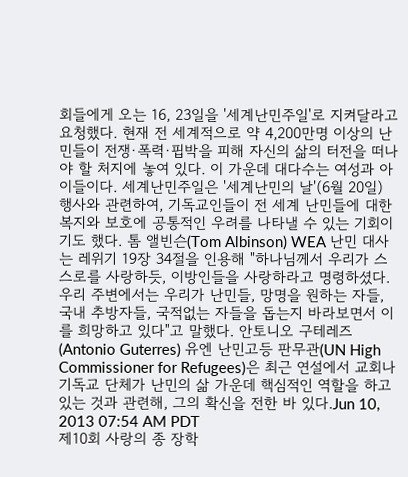회들에게 오는 16, 23일을 '세계난민주일'로 지켜달라고 요청했다. 현재 전 세계적으로 약 4,200만명 이상의 난민들이 전쟁·폭력·핍박을 피해 자신의 삶의 터전을 떠나야 할 처지에 놓여 있다. 이 가운데 대다수는 여성과 아이들이다. 세계난민주일은 '세계난민의 날'(6월 20일) 행사와 관련하여, 기독교인들이 전 세계 난민들에 대한 복지와 보호에 공통적인 우려를 나타낼 수 있는 기회이기도 했다. 톰 앨빈슨(Tom Albinson) WEA 난민 대사는 레위기 19장 34절을 인용해 "하나님께서 우리가 스스로를 사랑하듯, 이방인들을 사랑하라고 명령하셨다. 우리 주변에서는 우리가 난민들, 망명을 원하는 자들, 국내 추방자들, 국적없는 자들을 돕는지 바라보면서 이를 희망하고 있다"고 말했다. 안토니오 구테레즈(Antonio Guterres) 유엔 난민고등 판무관(UN High Commissioner for Refugees)은 최근 연설에서 교회나 기독교 단체가 난민의 삶 가운데 핵심적인 역할을 하고 있는 것과 관련해, 그의 확신을 전한 바 있다.Jun 10, 2013 07:54 AM PDT
제10회 사랑의 종 장학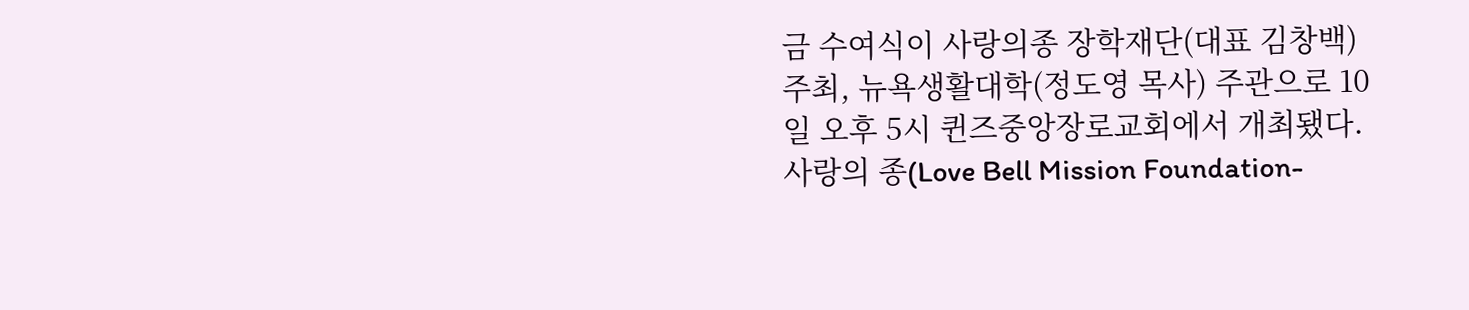금 수여식이 사랑의종 장학재단(대표 김창백) 주최, 뉴욕생활대학(정도영 목사) 주관으로 10일 오후 5시 퀸즈중앙장로교회에서 개최됐다. 사랑의 종(Love Bell Mission Foundation-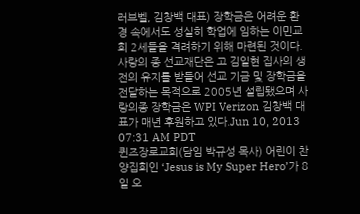러브벨, 김창백 대표) 장학금은 어려운 환경 속에서도 성실히 학업에 임하는 이민교회 2세들을 격려하기 위해 마련된 것이다. 사랑의 종 선교재단은 고 김일현 집사의 생전의 유지를 받들어 선교 기금 및 장학금을 전달하는 목적으로 2005년 설립됐으며 사랑의종 장학금은 WPI Verizon 김창백 대표가 매년 후원하고 있다.Jun 10, 2013 07:31 AM PDT
퀸즈장로교회(담임 박규성 목사) 어린이 찬양집회인 ‘Jesus is My Super Hero’가 8일 오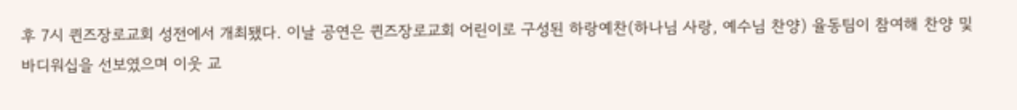후 7시 퀸즈장로교회 성전에서 개최됐다. 이날 공연은 퀸즈장로교회 어린이로 구성된 하랑예찬(하나님 사랑, 예수님 찬양) 율동팀이 참여해 찬양 및 바디워십을 선보였으며 이웃 교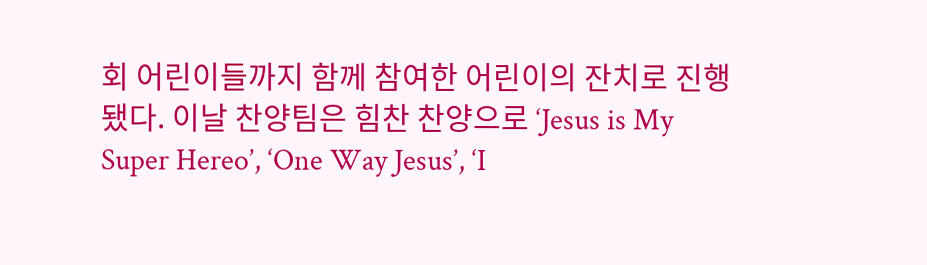회 어린이들까지 함께 참여한 어린이의 잔치로 진행됐다. 이날 찬양팀은 힘찬 찬양으로 ‘Jesus is My Super Hereo’, ‘One Way Jesus’, ‘I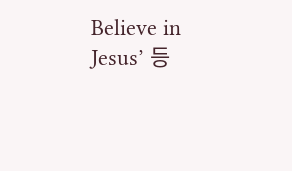Believe in Jesus’ 등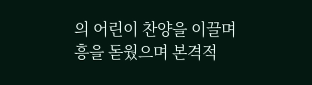의 어린이 찬양을 이끌며 흥을 돋웠으며 본격적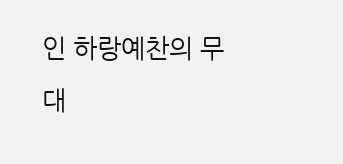인 하랑예찬의 무대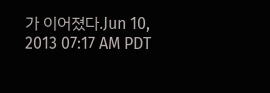가 이어졌다.Jun 10, 2013 07:17 AM PDT